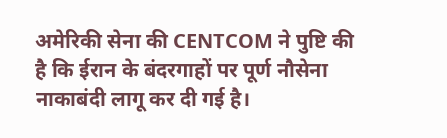अमेरिकी सेना की CENTCOM ने पुष्टि की है कि ईरान के बंदरगाहों पर पूर्ण नौसेना नाकाबंदी लागू कर दी गई है।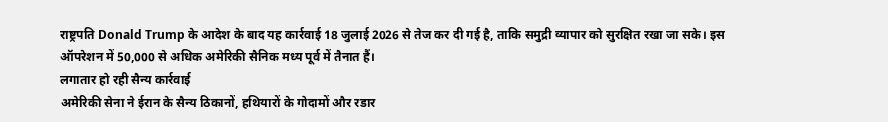राष्ट्रपति Donald Trump के आदेश के बाद यह कार्रवाई 18 जुलाई 2026 से तेज कर दी गई है, ताकि समुद्री व्यापार को सुरक्षित रखा जा सके। इस ऑपरेशन में 50,000 से अधिक अमेरिकी सैनिक मध्य पूर्व में तैनात हैं।
लगातार हो रही सैन्य कार्रवाई
अमेरिकी सेना ने ईरान के सैन्य ठिकानों, हथियारों के गोदामों और रडार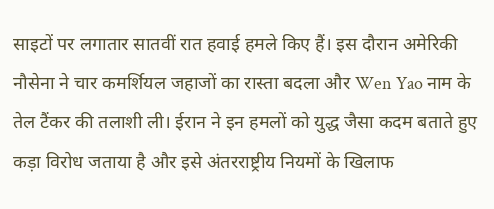साइटों पर लगातार सातवीं रात हवाई हमले किए हैं। इस दौरान अमेरिकी नौसेना ने चार कमर्शियल जहाजों का रास्ता बदला और Wen Yao नाम के तेल टैंकर की तलाशी ली। ईरान ने इन हमलों को युद्ध जैसा कदम बताते हुए कड़ा विरोध जताया है और इसे अंतरराष्ट्रीय नियमों के खिलाफ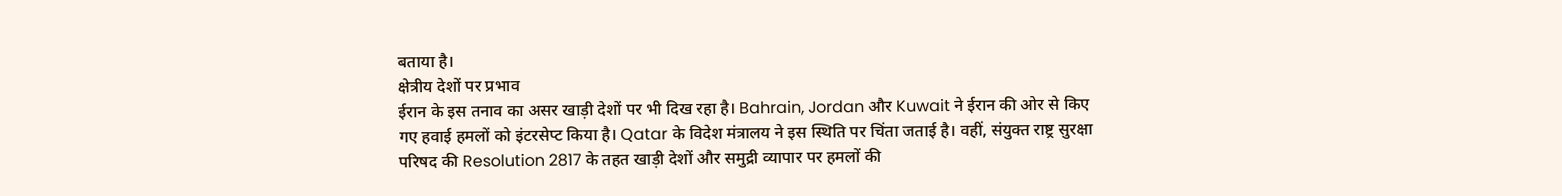बताया है।
क्षेत्रीय देशों पर प्रभाव
ईरान के इस तनाव का असर खाड़ी देशों पर भी दिख रहा है। Bahrain, Jordan और Kuwait ने ईरान की ओर से किए गए हवाई हमलों को इंटरसेप्ट किया है। Qatar के विदेश मंत्रालय ने इस स्थिति पर चिंता जताई है। वहीं, संयुक्त राष्ट्र सुरक्षा परिषद की Resolution 2817 के तहत खाड़ी देशों और समुद्री व्यापार पर हमलों की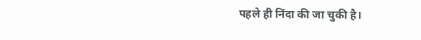पहले ही निंदा की जा चुकी है।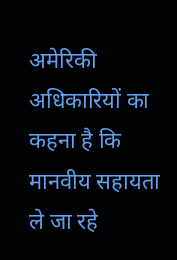अमेरिकी अधिकारियों का कहना है कि मानवीय सहायता ले जा रहे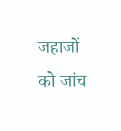जहाजों को जांच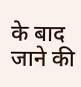के बाद जाने की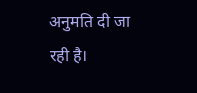अनुमति दी जा रही है।